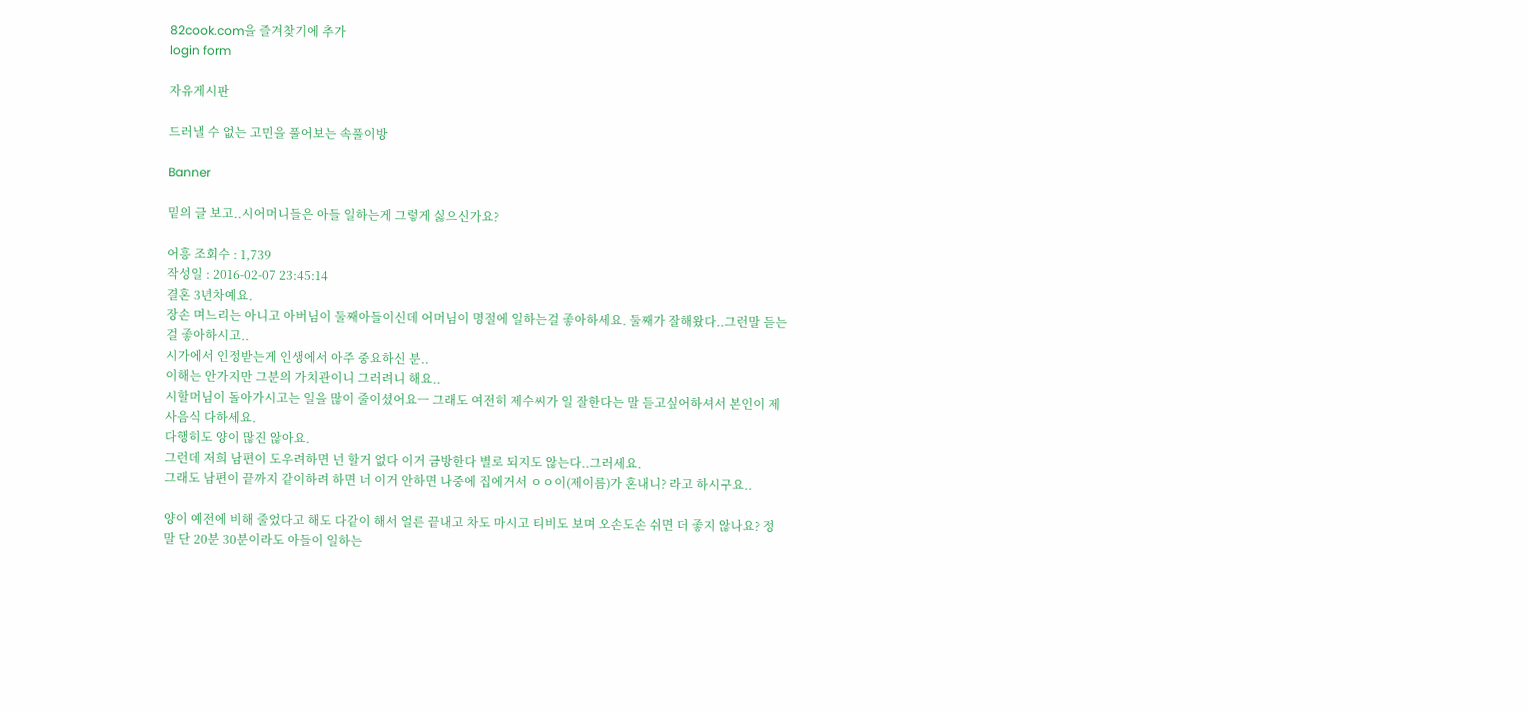82cook.com을 즐겨찾기에 추가
login form

자유게시판

드러낼 수 없는 고민을 풀어보는 속풀이방

Banner

밑의 글 보고..시어머니들은 아들 일하는게 그렇게 싫으신가요?

어흥 조회수 : 1,739
작성일 : 2016-02-07 23:45:14
결혼 3년차예요.
장손 며느리는 아니고 아버님이 둘째아들이신데 어머님이 명절에 일하는걸 좋아하세요. 둘째가 잘해왔다..그런말 듣는걸 좋아하시고..
시가에서 인정받는게 인생에서 아주 중요하신 분..
이해는 안가지만 그분의 가치관이니 그러려니 해요..
시할머님이 돌아가시고는 일을 많이 줄이셨어요ㅡ 그래도 여전히 제수씨가 일 잘한다는 말 듣고싶어하셔서 본인이 제사음식 다하세요.
다행히도 양이 많진 않아요.
그런데 저희 남편이 도우려하면 넌 할거 없다 이거 금방한다 별로 되지도 않는다..그러세요.
그래도 남편이 끝까지 같이하려 하면 너 이거 안하면 나중에 집에거서 ㅇㅇ이(제이름)가 혼내니? 라고 하시구요..

양이 예전에 비해 줄었다고 해도 다같이 해서 얼른 끝내고 차도 마시고 티비도 보며 오손도손 쉬면 더 좋지 않나요? 정말 단 20분 30분이라도 아들이 일하는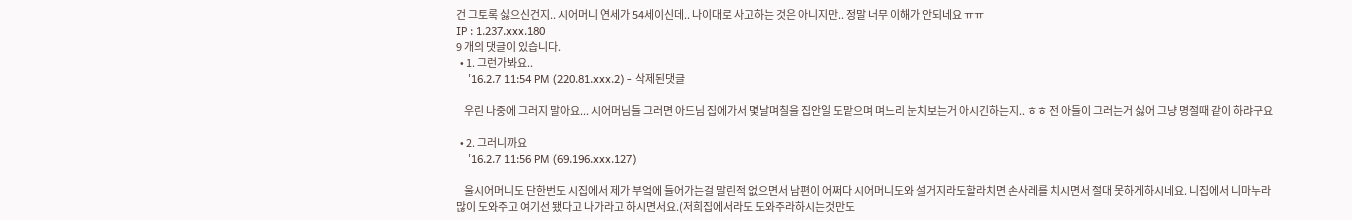건 그토록 싫으신건지.. 시어머니 연세가 54세이신데.. 나이대로 사고하는 것은 아니지만.. 정말 너무 이해가 안되네요 ㅠㅠ
IP : 1.237.xxx.180
9 개의 댓글이 있습니다.
  • 1. 그런가봐요..
    '16.2.7 11:54 PM (220.81.xxx.2) - 삭제된댓글

    우린 나중에 그러지 말아요... 시어머님들 그러면 아드님 집에가서 몇날며칠을 집안일 도맡으며 며느리 눈치보는거 아시긴하는지.. ㅎㅎ 전 아들이 그러는거 싫어 그냥 명절때 같이 하랴구요

  • 2. 그러니까요
    '16.2.7 11:56 PM (69.196.xxx.127)

    울시어머니도 단한번도 시집에서 제가 부엌에 들어가는걸 말린적 없으면서 남편이 어쩌다 시어머니도와 설거지라도할라치면 손사레를 치시면서 절대 못하게하시네요. 니집에서 니마누라 많이 도와주고 여기선 됐다고 나가라고 하시면서요.(저희집에서라도 도와주라하시는것만도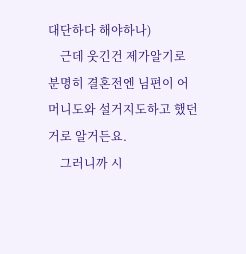대단하다 해야하나)
    근데 웃긴건 제가알기로 분명히 결혼전엔 님편이 어머니도와 설거지도하고 했던거로 알거든요.
    그러니까 시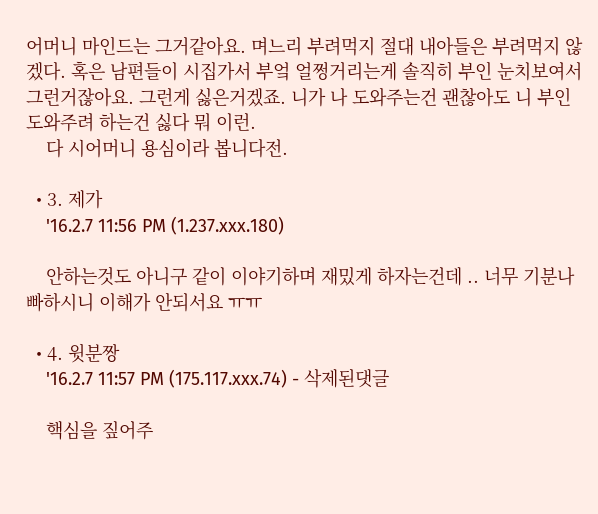어머니 마인드는 그거같아요. 며느리 부려먹지 절대 내아들은 부려먹지 않겠다. 혹은 남편들이 시집가서 부엌 얼쩡거리는게 솔직히 부인 눈치보여서 그런거잖아요. 그런게 싫은거겠죠. 니가 나 도와주는건 괜찮아도 니 부인도와주려 하는건 싫다 뭐 이런.
    다 시어머니 용심이라 봅니다전.

  • 3. 제가
    '16.2.7 11:56 PM (1.237.xxx.180)

    안하는것도 아니구 같이 이야기하며 재밌게 하자는건데 .. 너무 기분나빠하시니 이해가 안되서요 ㅠㅠ

  • 4. 윗분짱
    '16.2.7 11:57 PM (175.117.xxx.74) - 삭제된댓글

    핵심을 짚어주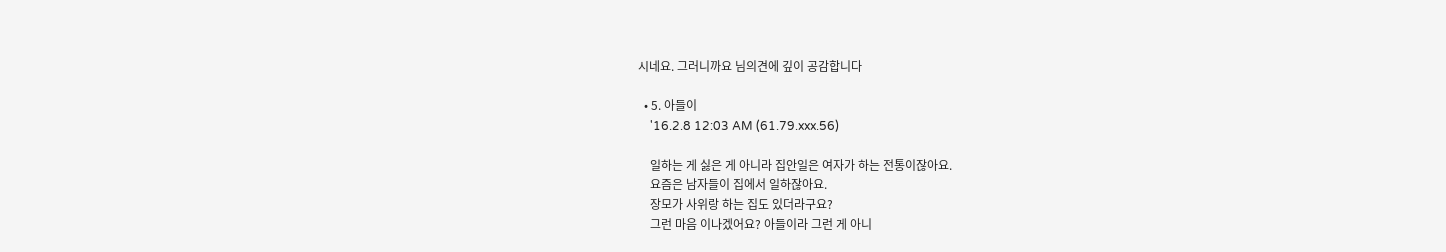시네요. 그러니까요 님의견에 깊이 공감합니다

  • 5. 아들이
    '16.2.8 12:03 AM (61.79.xxx.56)

    일하는 게 싫은 게 아니라 집안일은 여자가 하는 전통이잖아요.
    요즘은 남자들이 집에서 일하잖아요.
    장모가 사위랑 하는 집도 있더라구요?
    그런 마음 이나겠어요? 아들이라 그런 게 아니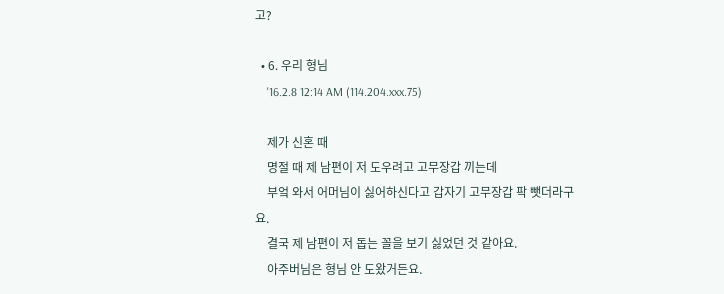고?

  • 6. 우리 형님
    '16.2.8 12:14 AM (114.204.xxx.75)

    제가 신혼 때
    명절 때 제 남편이 저 도우려고 고무장갑 끼는데
    부엌 와서 어머님이 싫어하신다고 갑자기 고무장갑 팍 뺏더라구요.
    결국 제 남편이 저 돕는 꼴을 보기 싫었던 것 같아요.
    아주버님은 형님 안 도왔거든요.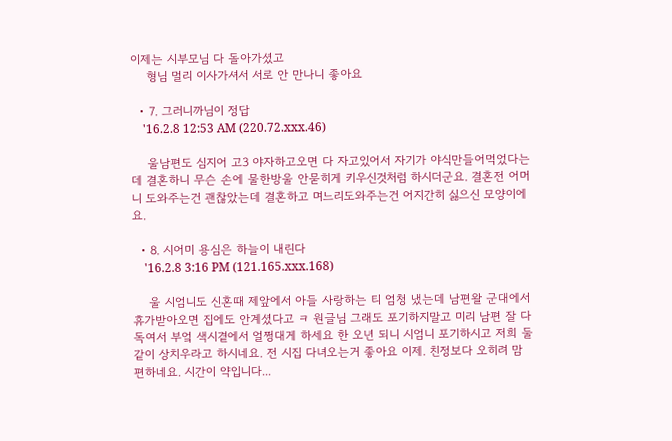이제는 시부모님 다 돌아가셨고
    형님 멀리 이사가셔서 서로 안 만나니 좋아요

  • 7. 그러니까님이 정답
    '16.2.8 12:53 AM (220.72.xxx.46)

    울남편도 심지어 고3 야자하고오면 다 자고있어서 자기가 야식만들어먹었다는데 결혼하니 무슨 손에 물한방울 안묻히게 키우신것처럼 하시더군요. 결혼전 어머니 도와주는건 괜찮았는데 결혼하고 며느리도와주는건 어지간히 싫으신 모양이에요.

  • 8. 시어미 용심은 하늘이 내린다
    '16.2.8 3:16 PM (121.165.xxx.168)

    울 시엄니도 신혼때 제앞에서 아들 사랑하는 티 엄청 냈는데 남편왈 군대에서 휴가받아오면 집에도 안계셨다고 ㅋ 원글님 그래도 포기하지말고 미리 남편 잘 다독여서 부엌 색시곁에서 얼쩡대게 하세요 한 오년 되니 시엄니 포기하시고 저희 둘 같이 상치우라고 하시네요. 전 시집 다녀오는거 좋아요 이제. 친정보다 오히려 맘 편하네요. 시간이 약입니다...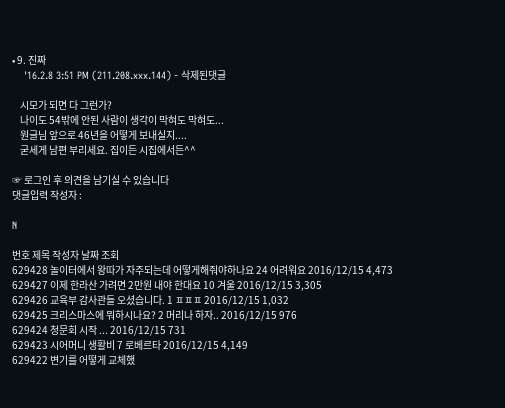• 9. 진짜
    '16.2.8 3:51 PM (211.208.xxx.144) - 삭제된댓글

    시모가 되면 다 그런가?
    나이도 54밖에 안된 사람이 생각이 막혀도 막혀도...
    원글님 앞으로 46년을 어떻게 보내실지....
    굳세게 남편 부리세요. 집이든 시집에서든^^

☞ 로그인 후 의견을 남기실 수 있습니다
댓글입력 작성자 :

N

번호 제목 작성자 날짜 조회
629428 놀이터에서 왕따가 자주되는데 어떻게해줘야하나요 24 어려워요 2016/12/15 4,473
629427 이제 한라산 가려면 2만원 내야 한대요 10 겨울 2016/12/15 3,305
629426 교육부 감사관들 오셨습니다. 1 ㅍㅍㅍ 2016/12/15 1,032
629425 크리스마스에 뭐하시나요? 2 머리나 하자.. 2016/12/15 976
629424 청문회 시작 ... 2016/12/15 731
629423 시어머니 생활비 7 로베르타 2016/12/15 4,149
629422 변기를 어떻게 교체했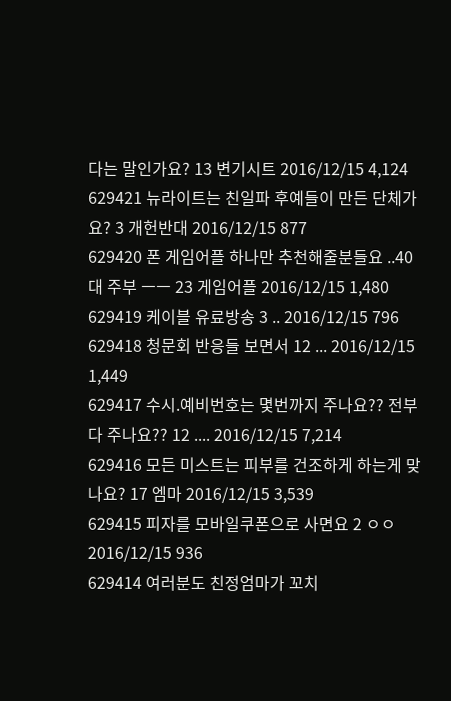다는 말인가요? 13 변기시트 2016/12/15 4,124
629421 뉴라이트는 친일파 후예들이 만든 단체가요? 3 개헌반대 2016/12/15 877
629420 폰 게임어플 하나만 추천해줄분들요 ..40대 주부 ㅡㅡ 23 게임어플 2016/12/15 1,480
629419 케이블 유료방송 3 .. 2016/12/15 796
629418 청문회 반응들 보면서 12 ... 2016/12/15 1,449
629417 수시.예비번호는 몇번까지 주나요?? 전부 다 주나요?? 12 .... 2016/12/15 7,214
629416 모든 미스트는 피부를 건조하게 하는게 맞나요? 17 엠마 2016/12/15 3,539
629415 피자를 모바일쿠폰으로 사면요 2 ㅇㅇ 2016/12/15 936
629414 여러분도 친정엄마가 꼬치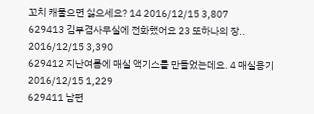꼬치 캐물으면 싫으세요? 14 2016/12/15 3,807
629413 김부겸사무실에 전화했어요 23 또하나의 장.. 2016/12/15 3,390
629412 지난여름에 매실 액기스를 만들었는데요. 4 매실용기 2016/12/15 1,229
629411 남편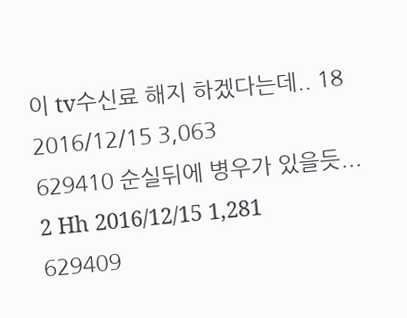이 tv수신료 해지 하겠다는데.. 18 2016/12/15 3,063
629410 순실뒤에 병우가 있을듯... 2 Hh 2016/12/15 1,281
629409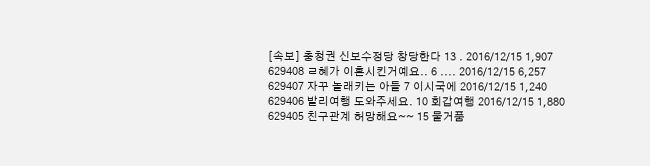[속보] 충청권 신보수정당 창당한다 13 . 2016/12/15 1,907
629408 ㄹ혜가 이혼시킨거예요.. 6 .... 2016/12/15 6,257
629407 자꾸 놀래키는 아들 7 이시국에 2016/12/15 1,240
629406 발리여행 도와주세요. 10 회갑여행 2016/12/15 1,880
629405 친구관계 허망해요~~ 15 물거품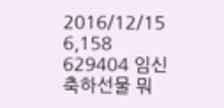2016/12/15 6,158
629404 임신축하선물 뭐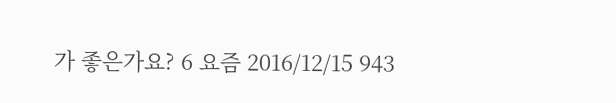가 좋은가요? 6 요즘 2016/12/15 943